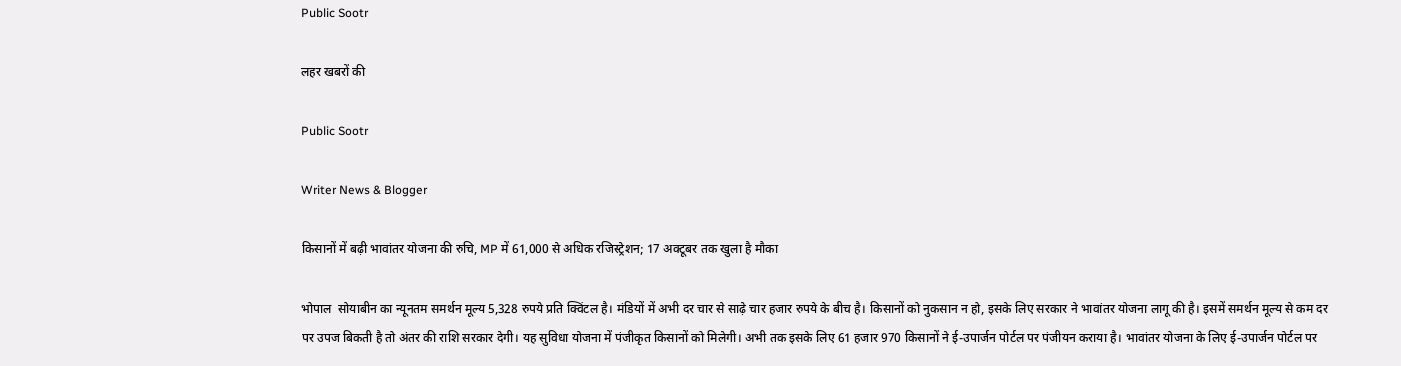Public Sootr

लहर खबरों की

Public Sootr

Writer News & Blogger

किसानों में बढ़ी भावांतर योजना की रुचि, MP में 61,000 से अधिक रजिस्ट्रेशन; 17 अक्टूबर तक खुला है मौका

भोपाल  सोयाबीन का न्यूनतम समर्थन मूल्य 5,328 रुपये प्रति क्विंटल है। मंडियों में अभी दर चार से साढ़े चार हजार रुपये के बीच है। किसानों को नुकसान न हो, इसके लिए सरकार ने भावांतर योजना लागू की है। इसमें समर्थन मूल्य से कम दर पर उपज बिकती है तो अंतर की राशि सरकार देगी। यह सुविधा योजना में पंजीकृत किसानों को मिलेगी। अभी तक इसके लिए 61 हजार 970 किसानों ने ई-उपार्जन पोर्टल पर पंजीयन कराया है। भावांतर योजना के लिए ई-उपार्जन पोर्टल पर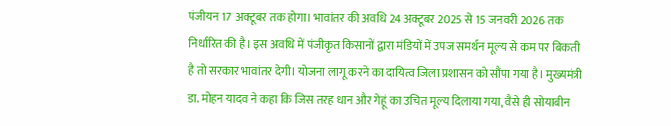पंजीयन 17 अक्टूबर तक होगा। भावांतर की अवधि 24 अक्टूबर 2025 से 15 जनवरी 2026 तक निर्धारित की है। इस अवधि में पंजीकृत किसानों द्वारा मंडियों में उपज समर्थन मूल्य से कम पर बिकती है तो सरकार भावांतर देगी। योजना लागू करने का दायित्व जिला प्रशासन को सौंपा गया है। मुख्यमंत्री डा. मोहन यादव ने कहा कि जिस तरह धान और गेहूं का उचित मूल्य दिलाया गया, वैसे ही सोयाबीन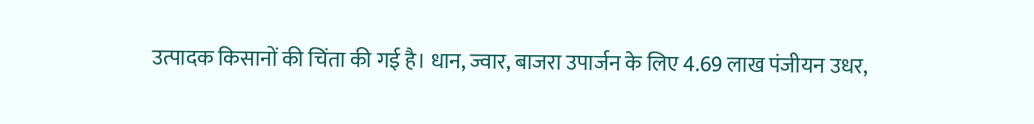उत्पादक किसानों की चिंता की गई है। धान, ज्वार, बाजरा उपार्जन के लिए 4.69 लाख पंजीयन उधर,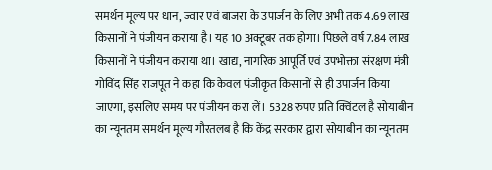समर्थन मूल्य पर धान, ज्वार एवं बाजरा के उपार्जन के लिए अभी तक 4.69 लाख किसानों ने पंजीयन कराया है। यह 10 अक्टूबर तक होगा। पिछले वर्ष 7.84 लाख किसानों ने पंजीयन कराया था। खाद्य, नागरिक आपूर्ति एवं उपभोक्ता संरक्षण मंत्री गोविंद सिंह राजपूत ने कहा कि केवल पंजीकृत किसानों से ही उपार्जन किया जाएगा, इसलिए समय पर पंजीयन करा लें। 5328 रुपए प्रति क्विंटल है सोयाबीन का न्यूनतम समर्थन मूल्य गौरतलब है कि केंद्र सरकार द्वारा सोयाबीन का न्यूनतम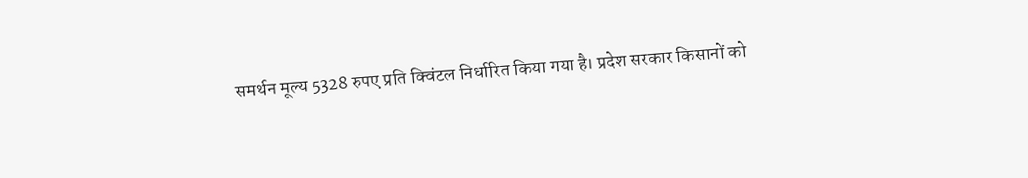समर्थन मूल्य 5328 रुपए प्रति क्विंटल निर्धारित किया गया है। प्रदेश सरकार किसानों को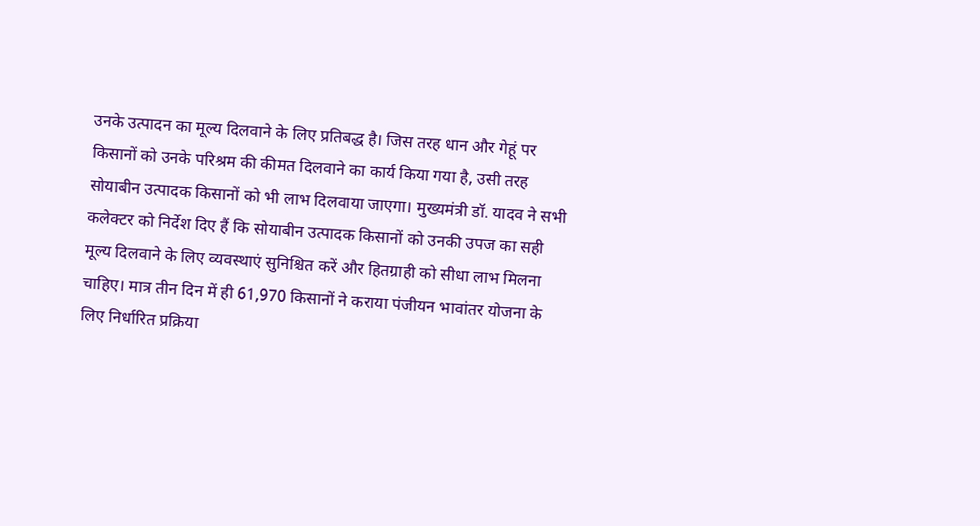उनके उत्पादन का मूल्य दिलवाने के लिए प्रतिबद्ध है। जिस तरह धान और गेहूं पर किसानों को उनके परिश्रम की कीमत दिलवाने का कार्य किया गया है, उसी तरह सोयाबीन उत्पादक किसानों को भी लाभ दिलवाया जाएगा। मुख्यमंत्री डॉ. यादव ने सभी कलेक्टर को निर्देश दिए हैं कि सोयाबीन उत्पादक किसानों को उनकी उपज का सही मूल्य दिलवाने के लिए व्यवस्थाएं सुनिश्चित करें और हितग्राही को सीधा लाभ मिलना चाहिए। मात्र तीन दिन में ही 61,970 किसानों ने कराया पंजीयन भावांतर योजना के लिए निर्धारित प्रक्रिया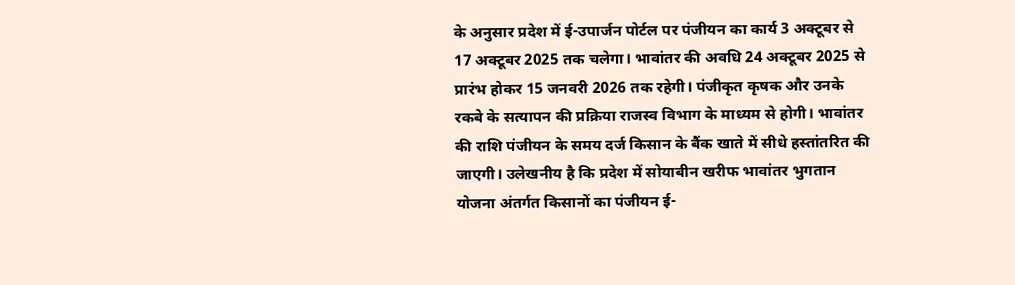के अनुसार प्रदेश में ई-उपार्जन पोर्टल पर पंजीयन का कार्य 3 अक्टूबर से 17 अक्टूबर 2025 तक चलेगा। भावांतर की अवधि 24 अक्टूबर 2025 से प्रारंभ होकर 15 जनवरी 2026 तक रहेगी। पंजीकृत कृषक और उनके रकबे के सत्यापन की प्रक्रिया राजस्व विभाग के माध्यम से होगी। भावांतर की राशि पंजीयन के समय दर्ज किसान के बैंक खाते में सीधे हस्तांतरित की जाएगी। उलेखनीय है कि प्रदेश में सोयाबीन खरीफ भावांतर भुगतान योजना अंतर्गत किसानों का पंजीयन ई-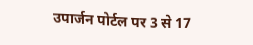उपार्जन पोर्टल पर 3 से 17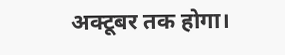अक्टूबर तक होगा।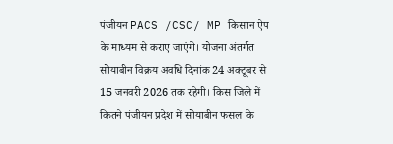पंजीयन PACS /CSC/ MP किसान ऐप के माध्यम से कराए जाएंगे। योजना अंतर्गत सोयाबीन विक्रय अवधि दिनांक 24 अक्टूबर से 15 जनवरी 2026 तक रहेगी। किस जिले में कितने पंजीयन प्रदेश में सोयाबीन फसल के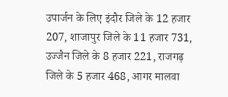उपार्जन के लिए इंदौर जिले के 12 हजार 207, शाजापुर जिले के 11 हजार 731, उज्जैन जिले के 8 हजार 221, राजगढ़ जिले के 5 हजार 468, आगर मालवा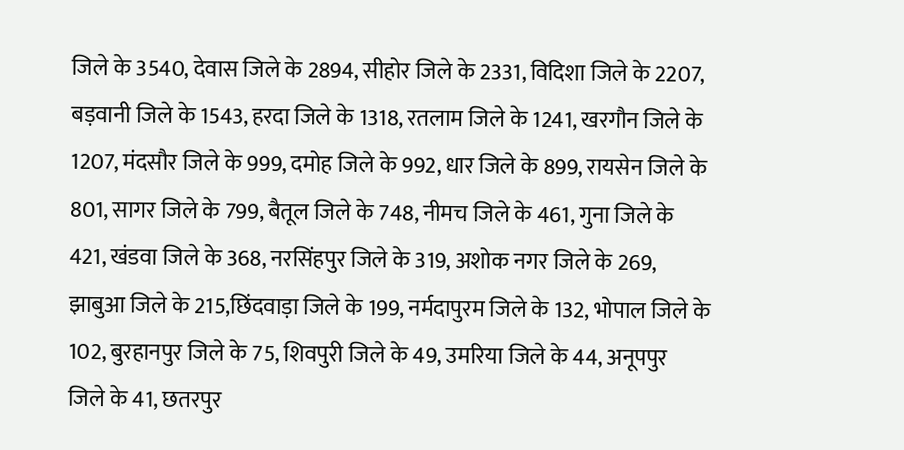जिले के 3540, देवास जिले के 2894, सीहोर जिले के 2331, विदिशा जिले के 2207, बड़वानी जिले के 1543, हरदा जिले के 1318, रतलाम जिले के 1241, खरगौन जिले के 1207, मंदसौर जिले के 999, दमोह जिले के 992, धार जिले के 899, रायसेन जिले के 801, सागर जिले के 799, बैतूल जिले के 748, नीमच जिले के 461, गुना जिले के 421, खंडवा जिले के 368, नरसिंहपुर जिले के 319, अशोक नगर जिले के 269, झाबुआ जिले के 215,छिंदवाड़ा जिले के 199, नर्मदापुरम जिले के 132, भोपाल जिले के 102, बुरहानपुर जिले के 75, शिवपुरी जिले के 49, उमरिया जिले के 44, अनूपपुर जिले के 41, छतरपुर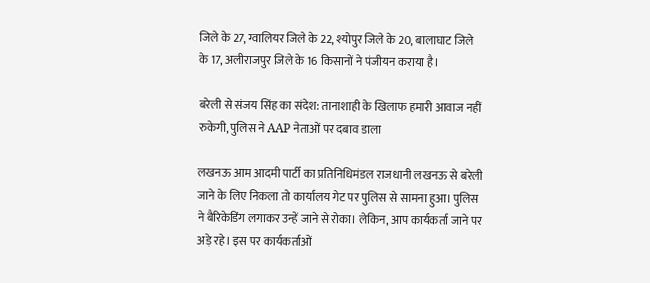जिले के 27, ग्वालियर जिले के 22, श्योपुर जिले के 20, बालाघाट जिले के 17, अलीराजपुर जिले के 16 किसानों ने पंजीयन कराया है।

बरेली से संजय सिंह का संदेश: तानाशाही के खिलाफ हमारी आवाज नहीं रुकेगी, पुलिस ने AAP नेताओं पर दबाव डाला

लखनऊ आम आदमी पार्टी का प्रतिनिधिमंडल राजधानी लखनऊ से बरेली जाने के लिए निकला तो कार्यालय गेट पर पुलिस से सामना हुआ। पुलिस ने बैरिकेडिंग लगाकर उन्हें जाने से रोका। लेकिन, आप कार्यकर्ता जाने पर अड़े रहे। इस पर कार्यकर्ताओं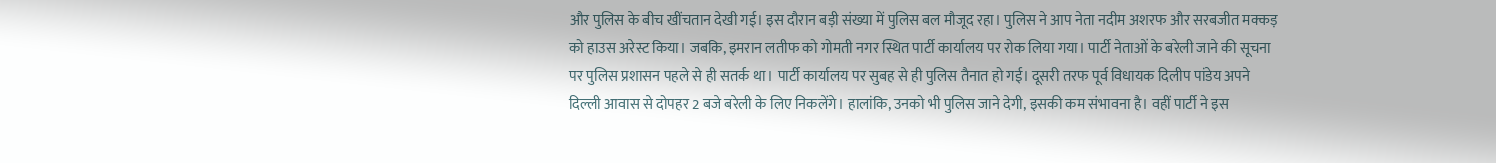और पुलिस के बीच खींचतान देखी गई। इस दौरान बड़ी संख्या में पुलिस बल मौजूद रहा। पुलिस ने आप नेता नदीम अशरफ और सरबजीत मक्कड़ को हाउस अरेस्ट किया। जबकि, इमरान लतीफ को गोमती नगर स्थित पार्टी कार्यालय पर रोक लिया गया। पार्टी नेताओं के बरेली जाने की सूचना पर पुलिस प्रशासन पहले से ही सतर्क था। पार्टी कार्यालय पर सुबह से ही पुलिस तैनात हो गई। दूसरी तरफ पूर्व विधायक दिलीप पांडेय अपने दिल्ली आवास से दोपहर 2 बजे बरेली के लिए निकलेंगे। हालांकि, उनको भी पुलिस जाने देगी, इसकी कम संभावना है। वहीं पार्टी ने इस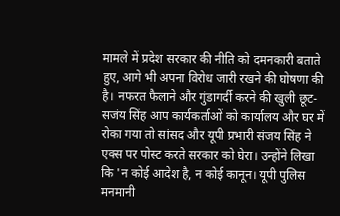मामले में प्रदेश सरकार की नीति को दमनकारी बताते हुए, आगे भी अपना विरोध जारी रखने की घोषणा की है। नफरत फैलाने और गुंडागर्दी करने की खुली छूट-सजंय सिंह आप कार्यकर्ताओं को कार्यालय और घर में रोका गया तो सांसद और यूपी प्रभारी संजय सिंह ने एक्स पर पोस्ट करते सरकार को घेरा। उन्होंने लिखा कि 'न कोई आदेश है, न कोई कानून। यूपी पुलिस मनमानी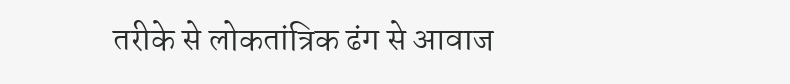तरीके से लोकतांत्रिक ढंग से आवाज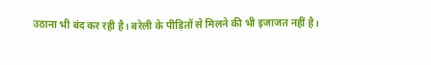उठाना भी बंद कर रही है। बरेली के पीड़ितों से मिलने की भी इजाजत नहीं है।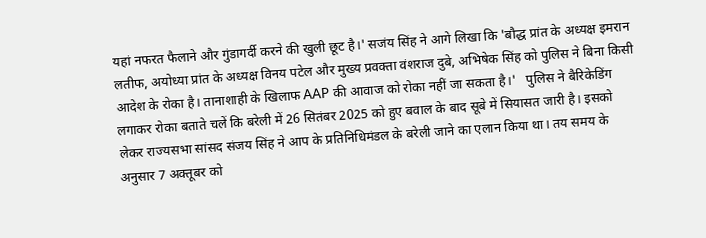यहां नफरत फैलाने और गुंडागर्दी करने की खुली छूट है।' सजंय सिंह ने आगे लिखा कि 'बौद्ध प्रांत के अध्यक्ष इमरान लतीफ, अयोध्या प्रांत के अध्यक्ष विनय पटेल और मुख्य प्रवक्ता वंशराज दुबे, अभिषेक सिंह को पुलिस ने बिना किसी आदेश के रोका है। तानाशाही के खिलाफ AAP की आवाज को रोका नहीं जा सकता है।'   पुलिस ने बैरिकेडिंग लगाकर रोका बताते चलें कि बरेली में 26 सितंबर 2025 को हुए बवाल के बाद सूबे में सियासत जारी है। इसको लेकर राज्यसभा सांसद संजय सिंह ने आप के प्रतिनिधिमंडल के बरेली जाने का एलान किया था। तय समय के अनुसार 7 अक्तूबर को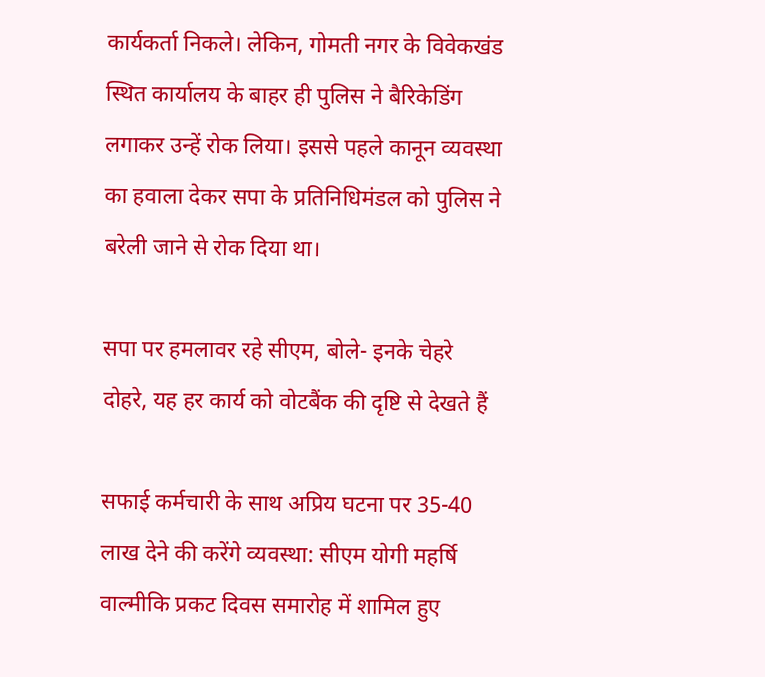कार्यकर्ता निकले। लेकिन, गोमती नगर के विवेकखंड स्थित कार्यालय के बाहर ही पुलिस ने बैरिकेडिंग लगाकर उन्हें रोक लिया। इससे पहले कानून व्यवस्था का हवाला देकर सपा के प्रतिनिधिमंडल को पुलिस ने बरेली जाने से रोक दिया था।

सपा पर हमलावर रहे सीएम, बोले- इनके चेहरे दोहरे, यह हर कार्य को वोटबैंक की दृष्टि से देखते हैं

सफाई कर्मचारी के साथ अप्रिय घटना पर 35-40 लाख देने की करेंगे व्यवस्था: सीएम योगी महर्षि वाल्मीकि प्रकट दिवस समारोह में शामिल हुए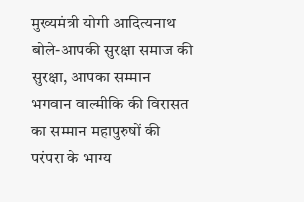मुख्यमंत्री योगी आदित्यनाथ  बोले-आपकी सुरक्षा समाज की सुरक्षा, आपका सम्मान भगवान वाल्मीकि की विरासत का सम्मान महापुरुषों की परंपरा के भाग्य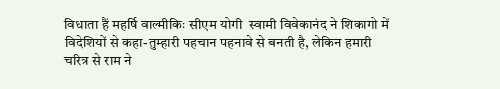विधाता हैं महर्षि वाल्मीकिः सीएम योगी  स्वामी विवेकानंद ने शिकागो में विदेशियों से कहा-तुम्हारी पहचान पहनावे से बनती है, लेकिन हमारी चरित्र से राम ने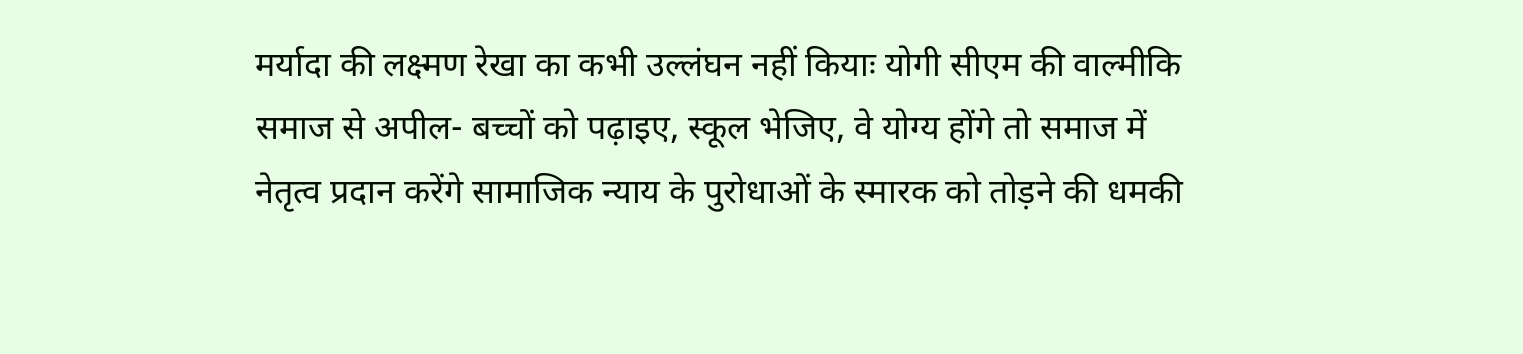मर्यादा की लक्ष्मण रेखा का कभी उल्लंघन नहीं कियाः योगी सीएम की वाल्मीकि समाज से अपील- बच्चों को पढ़ाइए, स्कूल भेजिए, वे योग्य होंगे तो समाज में नेतृत्व प्रदान करेंगे सामाजिक न्याय के पुरोधाओं के स्मारक को तोड़ने की धमकी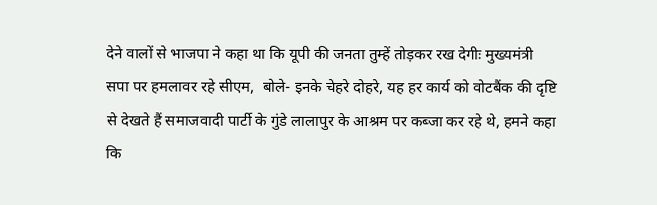देने वालों से भाजपा ने कहा था कि यूपी की जनता तुम्हें तोड़कर रख देगीः मुख्यमंत्री   सपा पर हमलावर रहे सीएम,  बोले- इनके चेहरे दोहरे, यह हर कार्य को वोटबैंक की दृष्टि से देखते हैं समाजवादी पार्टी के गुंडे लालापुर के आश्रम पर कब्जा कर रहे थे, हमने कहा कि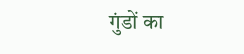गुंडों का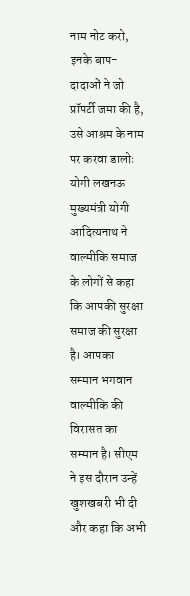नाम नोट करो, इनके बाप-दादाओं ने जो प्रॉपर्टी जमा की है, उसे आश्रम के नाम पर करवा डालोः योगी लखनऊ  मुख्यमंत्री योगी आदित्यनाथ ने वाल्मीकि समाज के लोगों से कहा कि आपकी सुरक्षा समाज की सुरक्षा है। आपका सम्मान भगवान वाल्मीकि की विरासत का सम्मान है। सीएम ने इस दौरान उन्हें खुशखबरी भी दी और कहा कि अभी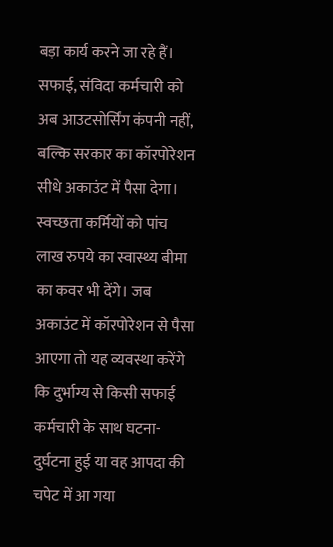बड़ा कार्य करने जा रहे हैं। सफाई, संविदा कर्मचारी को अब आउटसोर्सिंग कंपनी नहीं, बल्कि सरकार का कॉरपोरेशन सीधे अकाउंट में पैसा देगा। स्वच्छता कर्मियों को पांच लाख रुपये का स्वास्थ्य बीमा का कवर भी देंगे। जब अकाउंट में कॉरपोरेशन से पैसा आएगा तो यह व्यवस्था करेंगे कि दुर्भाग्य से किसी सफाई कर्मचारी के साथ घटना-दुर्घटना हुई या वह आपदा की चपेट में आ गया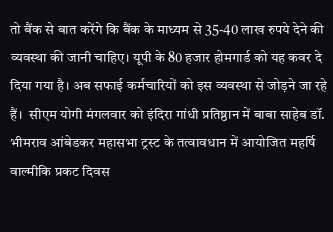तो बैंक से बात करेंगे कि बैंक के माध्यम से 35-40 लाख रुपये देने की व्यवस्था की जानी चाहिए। यूपी के 80 हजार होमगार्ड को यह कवर दे दिया गया है। अब सफाई कर्मचारियों को इस व्यवस्था से जोड़ने जा रहे हैं।  सीएम योगी मंगलवार को इंदिरा गांधी प्रतिष्ठान में बाबा साहेब डॉ. भीमराव आंबेडकर महासभा ट्रस्ट के तत्वावधान में आयोजित महर्षि वाल्मीकि प्रकट दिवस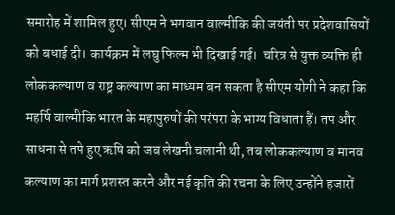समारोह में शामिल हुए। सीएम ने भगवान वाल्मीकि की जयंती पर प्रदेशवासियों को बधाई दी। कार्यक्रम में लघु फिल्म भी दिखाई गई।  चरित्र से युक्त व्यक्ति ही लोककल्याण व राष्ट्र कल्याण का माध्यम बन सकता है सीएम योगी ने कहा कि महर्षि वाल्मीकि भारत के महापुरुषों की परंपरा के भाग्य विधाता हैं। तप और साधना से तपे हुए ऋषि को जब लेखनी चलानी थी, तब लोककल्याण व मानव कल्याण का मार्ग प्रशस्त करने और नई कृति की रचना के लिए उन्होंने हजारों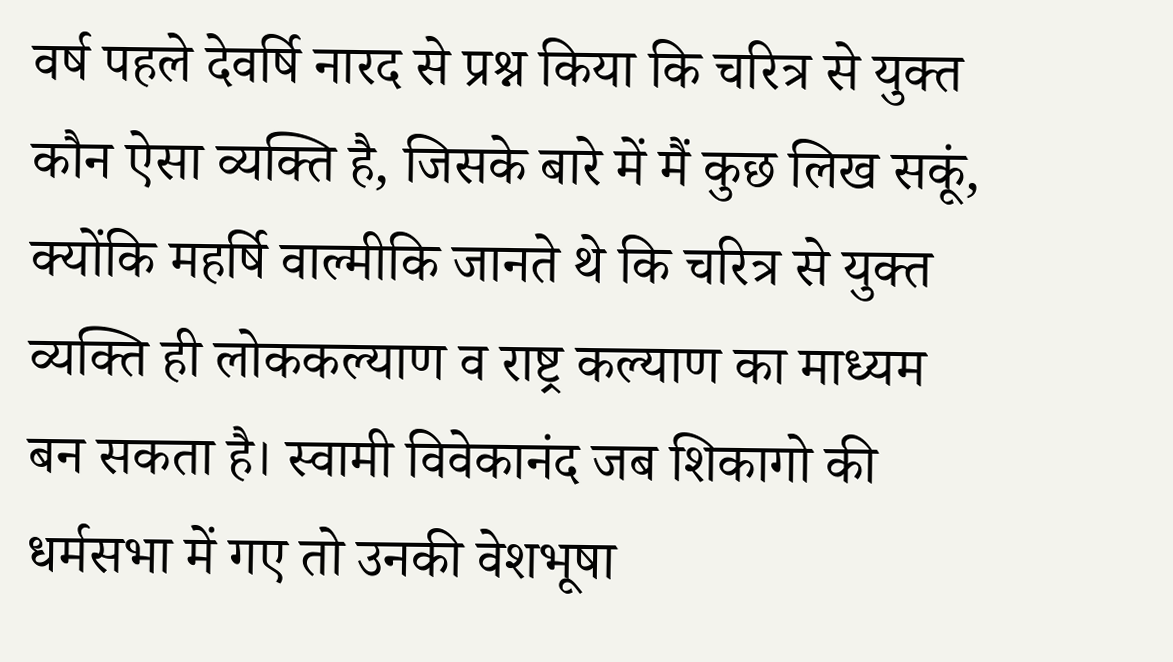वर्ष पहले देवर्षि नारद से प्रश्न किया कि चरित्र से युक्त कौन ऐसा व्यक्ति है, जिसके बारे में मैं कुछ लिख सकूं, क्योंकि महर्षि वाल्मीकि जानते थे कि चरित्र से युक्त व्यक्ति ही लोककल्याण व राष्ट्र कल्याण का माध्यम बन सकता है। स्वामी विवेकानंद जब शिकागो की धर्मसभा में गए तो उनकी वेशभूषा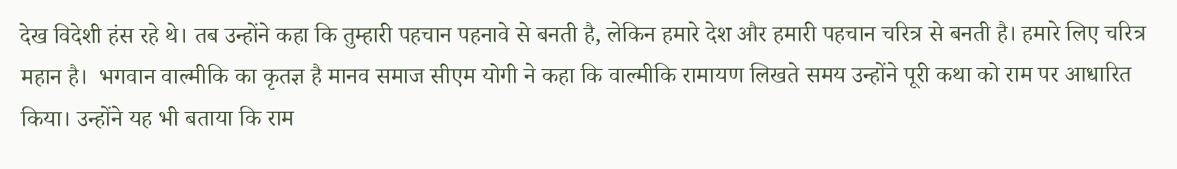देख विदेशी हंस रहे थे। तब उन्होंने कहा कि तुम्हारी पहचान पहनावे से बनती है, लेकिन हमारे देश और हमारी पहचान चरित्र से बनती है। हमारे लिए चरित्र महान है।  भगवान वाल्मीकि का कृतज्ञ है मानव समाज सीएम योगी ने कहा कि वाल्मीकि रामायण लिखते समय उन्होंने पूरी कथा को राम पर आधारित किया। उन्होंने यह भी बताया कि राम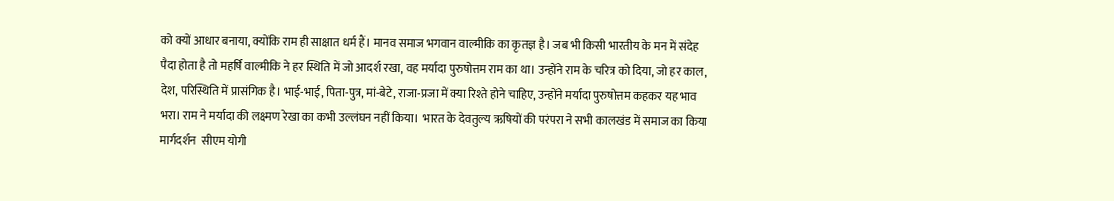को क्यों आधार बनाया, क्योंकि राम ही साक्षात धर्म हैं। मानव समाज भगवान वाल्मीकि का कृतज्ञ है। जब भी किसी भारतीय के मन में संदेह पैदा होता है तो महर्षि वाल्मीकि ने हर स्थिति में जो आदर्श रखा, वह मर्यादा पुरुषोत्तम राम का था। उन्होंने राम के चरित्र को दिया, जो हर काल, देश, परिस्थिति में प्रासंगिक है। भाई-भाई, पिता-पुत्र, मां-बेटे, राजा-प्रजा में क्या रिश्ते होने चाहिए, उन्होंने मर्यादा पुरुषोत्तम कहकर यह भाव भरा। राम ने मर्यादा की लक्ष्मण रेखा का कभी उल्लंघन नहीं किया।  भारत के देवतुल्य ऋषियों की परंपरा ने सभी कालखंड में समाज का किया मार्गदर्शन  सीएम योगी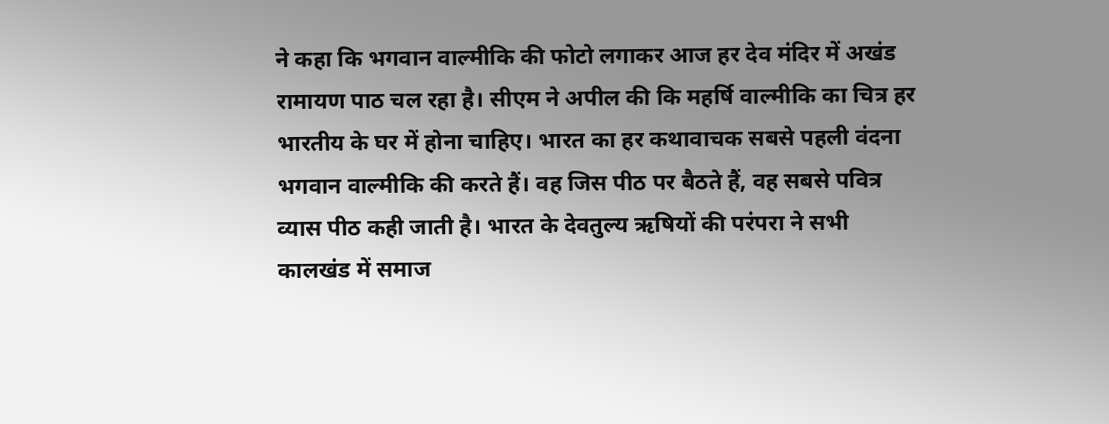ने कहा कि भगवान वाल्मीकि की फोटो लगाकर आज हर देव मंदिर में अखंड रामायण पाठ चल रहा है। सीएम ने अपील की कि महर्षि वाल्मीकि का चित्र हर भारतीय के घर में होना चाहिए। भारत का हर कथावाचक सबसे पहली वंदना भगवान वाल्मीकि की करते हैं। वह जिस पीठ पर बैठते हैं, वह सबसे पवित्र व्यास पीठ कही जाती है। भारत के देवतुल्य ऋषियों की परंपरा ने सभी कालखंड में समाज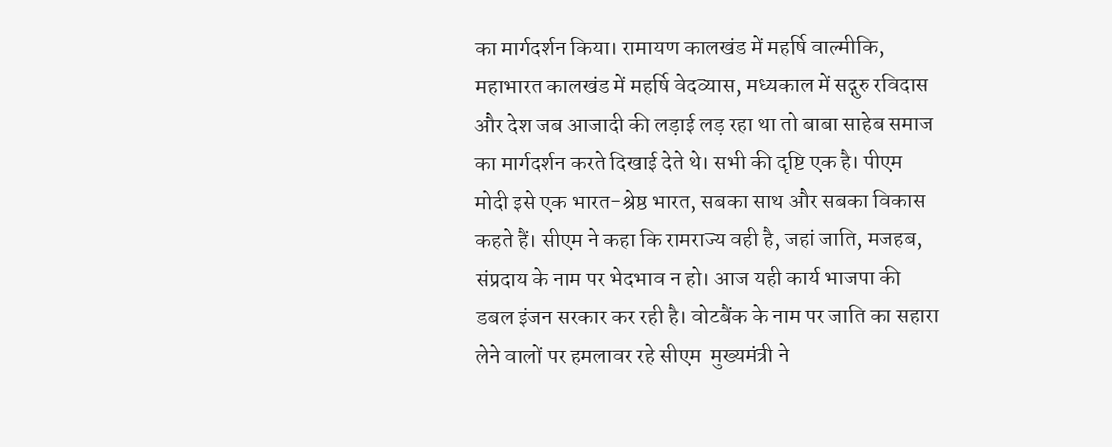का मार्गदर्शन किया। रामायण कालखंड में महर्षि वाल्मीकि, महाभारत कालखंड में महर्षि वेदव्यास, मध्यकाल में सद्गुरु रविदास और देश जब आजादी की लड़ाई लड़ रहा था तो बाबा साहेब समाज का मार्गदर्शन करते दिखाई देते थे। सभी की दृष्टि एक है। पीएम मोदी इसे एक भारत-श्रेष्ठ भारत, सबका साथ और सबका विकास कहते हैं। सीएम ने कहा कि रामराज्य वही है, जहां जाति, मजहब, संप्रदाय के नाम पर भेदभाव न हो। आज यही कार्य भाजपा की डबल इंजन सरकार कर रही है। वोटबैंक के नाम पर जाति का सहारा लेने वालों पर हमलावर रहे सीएम  मुख्यमंत्री ने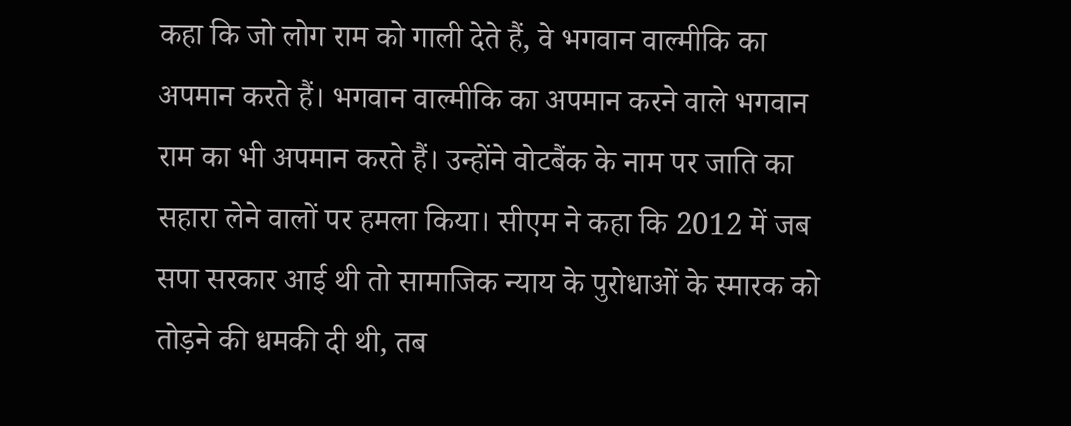कहा कि जो लोग राम को गाली देते हैं, वे भगवान वाल्मीकि का अपमान करते हैं। भगवान वाल्मीकि का अपमान करने वाले भगवान राम का भी अपमान करते हैं। उन्होंने वोटबैंक के नाम पर जाति का सहारा लेने वालों पर हमला किया। सीएम ने कहा कि 2012 में जब सपा सरकार आई थी तो सामाजिक न्याय के पुरोधाओं के स्मारक को तोड़ने की धमकी दी थी, तब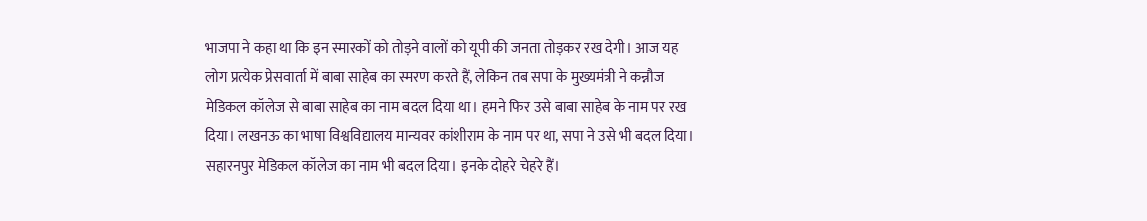भाजपा ने कहा था कि इन स्मारकों को तोड़ने वालों को यूपी की जनता तोड़कर रख देगी। आज यह लोग प्रत्येक प्रेसवार्ता में बाबा साहेब का स्मरण करते हैं, लेकिन तब सपा के मुख्यमंत्री ने कन्नौज मेडिकल कॉलेज से बाबा साहेब का नाम बदल दिया था। हमने फिर उसे बाबा साहेब के नाम पर रख दिया। लखनऊ का भाषा विश्वविद्यालय मान्यवर कांशीराम के नाम पर था, सपा ने उसे भी बदल दिया। सहारनपुर मेडिकल कॉलेज का नाम भी बदल दिया। इनके दोहरे चेहरे हैं।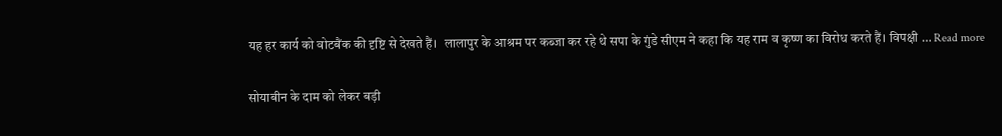यह हर कार्य को वोटबैंक की दृष्टि से देखते हैं।  लालापुर के आश्रम पर कब्जा कर रहे थे सपा के गुंडे सीएम ने कहा कि यह राम व कृष्ण का विरोध करते हैं। विपक्षी … Read more

सोयाबीन के दाम को लेकर बड़ी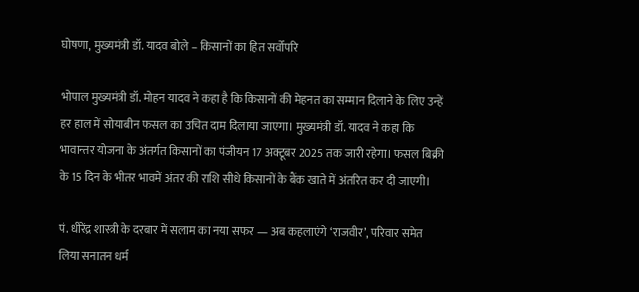घोषणा, मुख्यमंत्री डॉ. यादव बोले – किसानों का हित सर्वोपरि

भोपाल मुख्यमंत्री डॉ. मोहन यादव ने कहा है कि किसानों की मेहनत का सम्मान दिलाने के लिए उन्हें हर हाल में सोयाबीन फसल का उचित दाम दिलाया जाएगा। मुख्यमंत्री डॉ. यादव ने कहा कि भावान्तर योजना के अंतर्गत किसानों का पंजीयन 17 अक्टूबर 2025 तक जारी रहेगा। फसल बिक्री के 15 दिन के भीतर भावमें अंतर की राशि सीधे किसानों के बैंक खाते में अंतरित कर दी जाएगी।

पं. धीरेंद्र शास्त्री के दरबार में सलाम का नया सफर — अब कहलाएंगे ‘राजवीर’, परिवार समेत लिया सनातन धर्म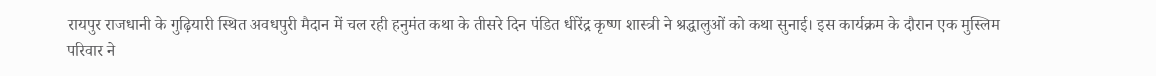रायपुर राजधानी के गुढ़ियारी स्थित अवधपुरी मैदान में चल रही हनुमंत कथा के तीसरे दिन पंडित धीरेंद्र कृष्ण शास्त्री ने श्रद्धालुओं को कथा सुनाई। इस कार्यक्रम के दौरान एक मुस्लिम परिवार ने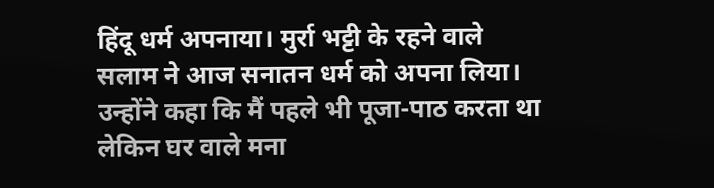हिंदू धर्म अपनाया। मुर्रा भट्टी के रहने वाले सलाम ने आज सनातन धर्म को अपना लिया। उन्होंने कहा कि मैं पहले भी पूजा-पाठ करता था लेकिन घर वाले मना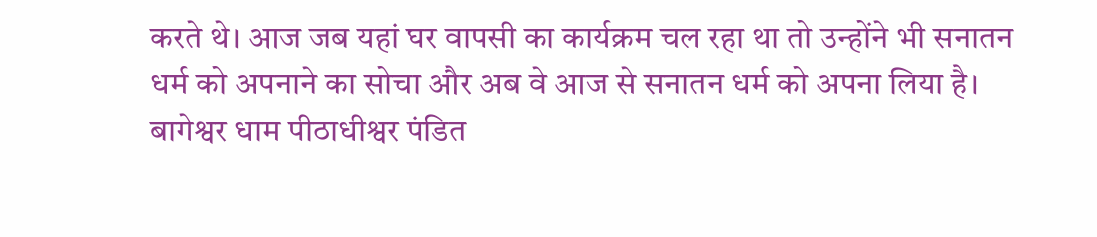करते थे। आज जब यहां घर वापसी का कार्यक्रम चल रहा था तो उन्होंने भी सनातन धर्म को अपनाने का सोचा और अब वे आज से सनातन धर्म को अपना लिया है। बागेश्वर धाम पीठाधीश्वर पंडित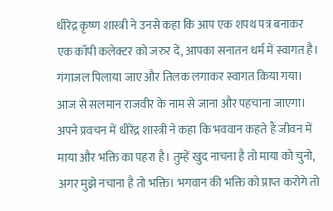धीरेंद्र कृष्ण शास्त्री ने उनसे कहा कि आप एक शपथ पत्र बनाकर एक कॉपी कलेक्टर को जरुर दें, आपका सनातन धर्म में स्वागत है। गंगाजल पिलाया जाए और तिलक लगाकर स्वागत किया गया। आज से सलमान राजवीर के नाम से जाना और पहचाना जाएगा। अपने प्रवचन में धीरेंद्र शास्त्री ने कहा कि भववान कहते हैं जीवन में माया और भक्ति का पहरा है। तुम्हें खुद नाचना है तो माया को चुनो, अगर मुझे नचाना है तो भक्ति। भगवान की भक्ति को प्राप्त करोगे तो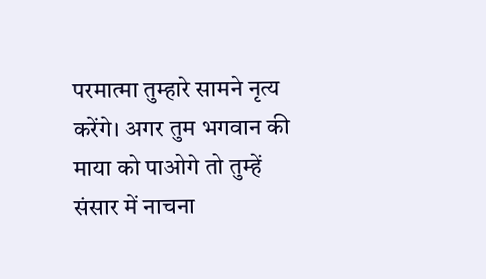परमात्मा तुम्हारे सामने नृत्य करेंगे। अगर तुम भगवान की माया को पाओगे तो तुम्हें संसार में नाचना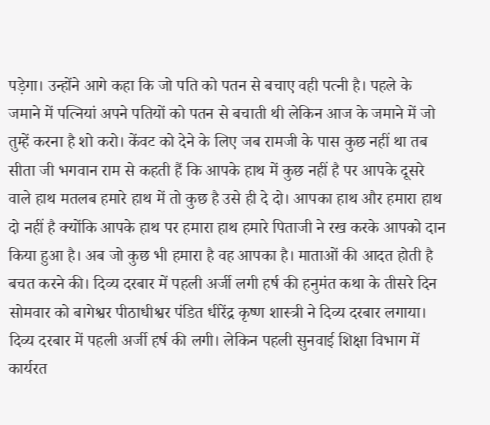पड़ेगा। उन्होंने आगे कहा कि जो पति को पतन से बचाए वही पत्नी है। पहले के जमाने में पत्नियां अपने पतियों को पतन से बचाती थी लेकिन आज के जमाने में जो तुम्हें करना है शो करो। केंवट को देने के लिए जब रामजी के पास कुछ नहीं था तब सीता जी भगवान राम से कहती हैं कि आपके हाथ में कुछ नहीं है पर आपके दूसरे वाले हाथ मतलब हमारे हाथ में तो कुछ है उसे ही दे दो। आपका हाथ और हमारा हाथ दो नहीं है क्योंकि आपके हाथ पर हमारा हाथ हमारे पिताजी ने रख करके आपको दान किया हुआ है। अब जो कुछ भी हमारा है वह आपका है। माताओं की आदत होती है बचत करने की। दिव्य दरबार में पहली अर्जी लगी हर्ष की हनुमंत कथा के तीसरे दिन सोमवार को बागेश्वर पीठाधीश्वर पंडित धीरेंद्र कृष्ण शास्त्री ने दिव्य दरबार लगाया। दिव्य दरबार में पहली अर्जी हर्ष की लगी। लेकिन पहली सुनवाई शिक्षा विभाग में कार्यरत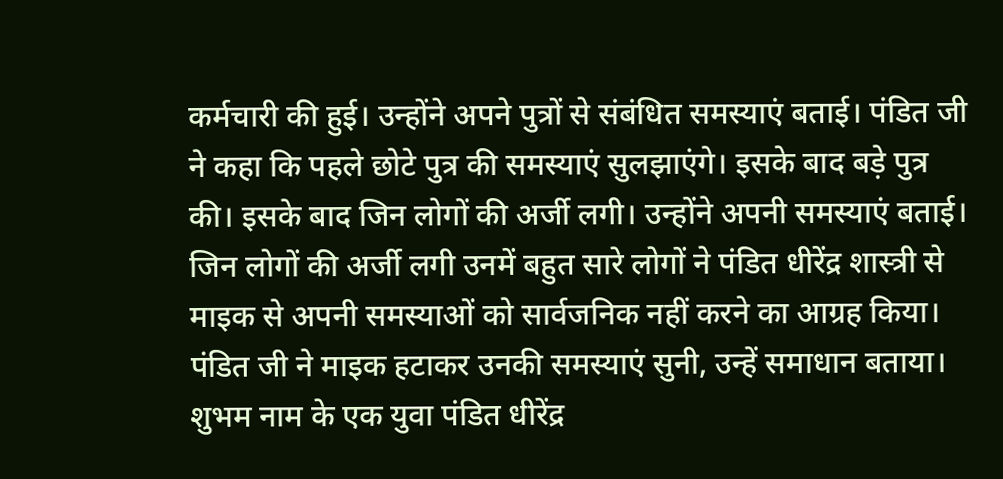कर्मचारी की हुई। उन्होंने अपने पुत्रों से संबंधित समस्याएं बताई। पंडित जी ने कहा कि पहले छोटे पुत्र की समस्याएं सुलझाएंगे। इसके बाद बड़े पुत्र की। इसके बाद जिन लोगों की अर्जी लगी। उन्होंने अपनी समस्याएं बताई। जिन लोगों की अर्जी लगी उनमें बहुत सारे लोगों ने पंडित धीरेंद्र शास्त्री से माइक से अपनी समस्याओं को सार्वजनिक नहीं करने का आग्रह किया। पंडित जी ने माइक हटाकर उनकी समस्याएं सुनी, उन्हें समाधान बताया। शुभम नाम के एक युवा पंडित धीरेंद्र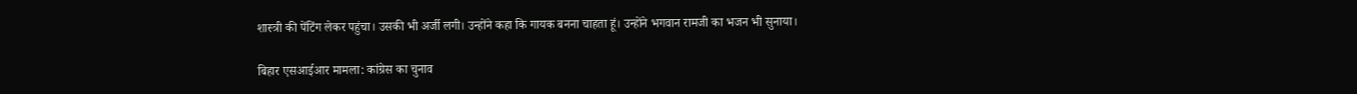शास्त्री की पेंटिंग लेकर पहुंचा। उसकी भी अर्जी लगी। उन्होंने कहा कि गायक बनना चाहता हूं। उन्होंने भगवान रामजी का भजन भी सुनाया।

बिहार एसआईआर मामला: कांग्रेस का चुनाव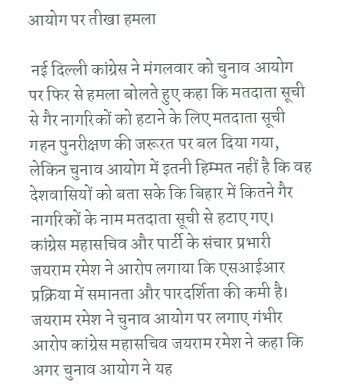आयोग पर तीखा हमला

 नई दिल्ली कांग्रेस ने मंगलवार को चुनाव आयोग पर फिर से हमला बोलते हुए कहा कि मतदाता सूची से गैर नागरिकों को हटाने के लिए मतदाता सूची गहन पुनरीक्षण की जरूरत पर बल दिया गया, लेकिन चुनाव आयोग में इतनी हिम्मत नहीं है कि वह देशवासियों को बता सके कि बिहार में कितने गैर नागरिकों के नाम मतदाता सूची से हटाए गए। कांग्रेस महासचिव और पार्टी के संचार प्रभारी जयराम रमेश ने आरोप लगाया कि एसआईआर प्रक्रिया में समानता और पारदर्शिता की कमी है। जयराम रमेश ने चुनाव आयोग पर लगाए गंभीर आरोप कांग्रेस महासचिव जयराम रमेश ने कहा कि अगर चुनाव आयोग ने यह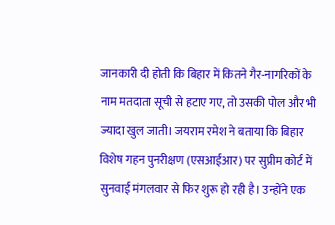जानकारी दी होती कि बिहार में कितने गैर-नागरिकों के नाम मतदाता सूची से हटाए गए, तो उसकी पोल और भी ज्यादा खुल जाती। जयराम रमेश ने बताया कि बिहार विशेष गहन पुनरीक्षण (एसआईआर) पर सुप्रीम कोर्ट में सुनवाई मंगलवार से फिर शुरू हो रही है। उन्होंने एक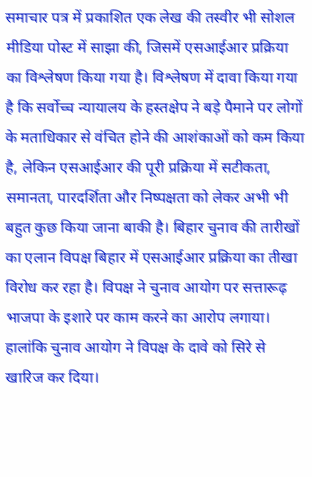समाचार पत्र में प्रकाशित एक लेख की तस्वीर भी सोशल मीडिया पोस्ट में साझा की, जिसमें एसआईआर प्रक्रिया का विश्लेषण किया गया है। विश्लेषण में दावा किया गया है कि सर्वोच्च न्यायालय के हस्तक्षेप ने बड़े पैमाने पर लोगों के मताधिकार से वंचित होने की आशंकाओं को कम किया है, लेकिन एसआईआर की पूरी प्रक्रिया में सटीकता, समानता, पारदर्शिता और निष्पक्षता को लेकर अभी भी बहुत कुछ किया जाना बाकी है। बिहार चुनाव की तारीखों का एलान विपक्ष बिहार में एसआईआर प्रक्रिया का तीखा विरोध कर रहा है। विपक्ष ने चुनाव आयोग पर सत्तारूढ़ भाजपा के इशारे पर काम करने का आरोप लगाया। हालांकि चुनाव आयोग ने विपक्ष के दावे को सिरे से खारिज कर दिया।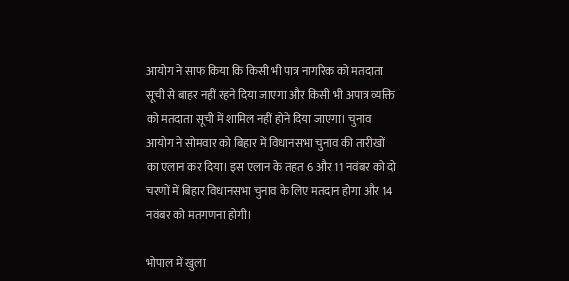आयोग ने साफ किया कि किसी भी पात्र नागरिक को मतदाता सूची से बाहर नहीं रहने दिया जाएगा और किसी भी अपात्र व्यक्ति को मतदाता सूची में शामिल नहीं होने दिया जाएगा। चुनाव आयोग ने सोमवार को बिहार में विधानसभा चुनाव की तारीखों का एलान कर दिया। इस एलान के तहत 6 और 11 नवंबर को दो चरणों में बिहार विधानसभा चुनाव के लिए मतदान होगा और 14 नवंबर को मतगणना होगी।

भोपाल में खुला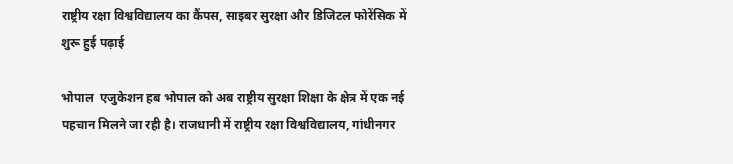राष्ट्रीय रक्षा विश्वविद्यालय का कैंपस, साइबर सुरक्षा और डिजिटल फोरेंसिक में शुरू हुई पढ़ाई

भोपाल  एजुकेशन हब भोपाल को अब राष्ट्रीय सुरक्षा शिक्षा के क्षेत्र में एक नई पहचान मिलने जा रही है। राजधानी में राष्ट्रीय रक्षा विश्वविद्यालय, गांधीनगर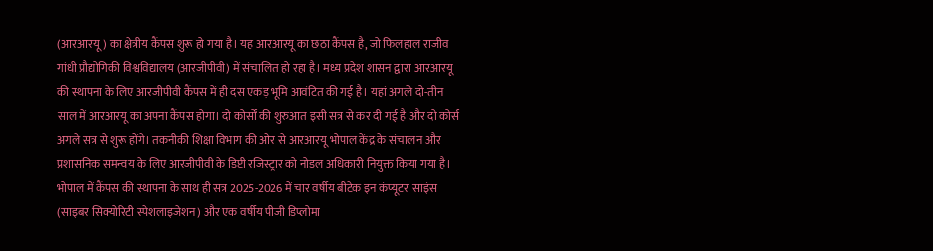(आरआरयू) का क्षेत्रीय कैंपस शुरू हो गया है। यह आरआरयू का छठा कैंपस है, जो फिलहाल राजीव गांधी प्रौद्योगिकी विश्वविद्यालय (आरजीपीवी) में संचालित हो रहा है। मध्य प्रदेश शासन द्वारा आरआरयू की स्थापना के लिए आरजीपीवी कैंपस में ही दस एकड़ भूमि आवंटित की गई है। यहां अगले दो-तीन साल में आरआरयू का अपना कैंपस होगा। दो कोर्सों की शुरुआत इसी सत्र से कर दी गई है और दो कोर्स अगले सत्र से शुरू होंगे। तकनीकी शिक्षा विभाग की ओर से आरआरयू भोपाल केंद्र के संचालन और प्रशासनिक समन्वय के लिए आरजीपीवी के डिप्टी रजिस्ट्रार को नोडल अधिकारी नियुक्त किया गया है। भोपाल में कैंपस की स्थापना के साथ ही सत्र 2025-2026 में चार वर्षीय बीटेक इन कंप्यूटर साइंस (साइबर सिक्योरिटी स्पेशलाइजेशन) और एक वर्षीय पीजी डिप्लोमा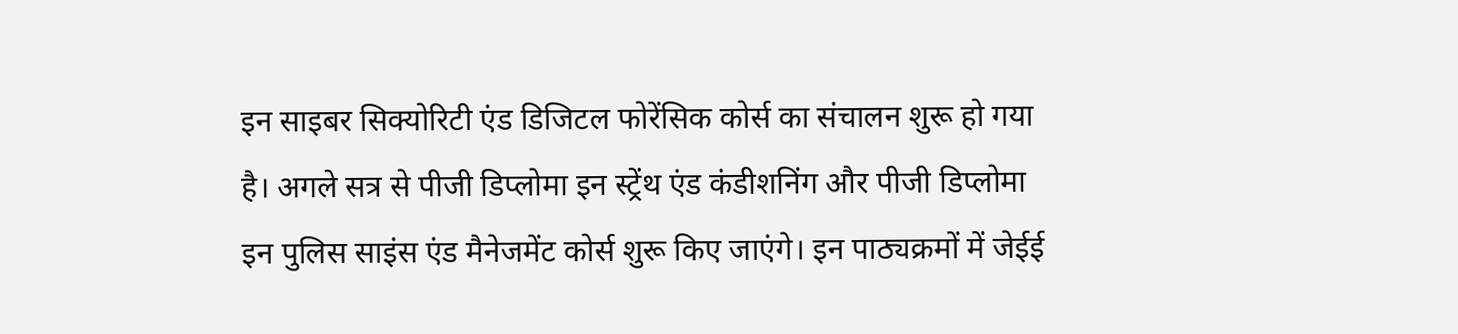इन साइबर सिक्योरिटी एंड डिजिटल फोरेंसिक कोर्स का संचालन शुरू हो गया है। अगले सत्र से पीजी डिप्लोमा इन स्ट्रेंथ एंड कंडीशनिंग और पीजी डिप्लोमा इन पुलिस साइंस एंड मैनेजमेंट कोर्स शुरू किए जाएंगे। इन पाठ्यक्रमों में जेईई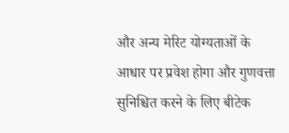और अन्य मेरिट योग्यताओं के आधार पर प्रवेश होगा और गुणवत्ता सुनिश्चित करने के लिए बीटेक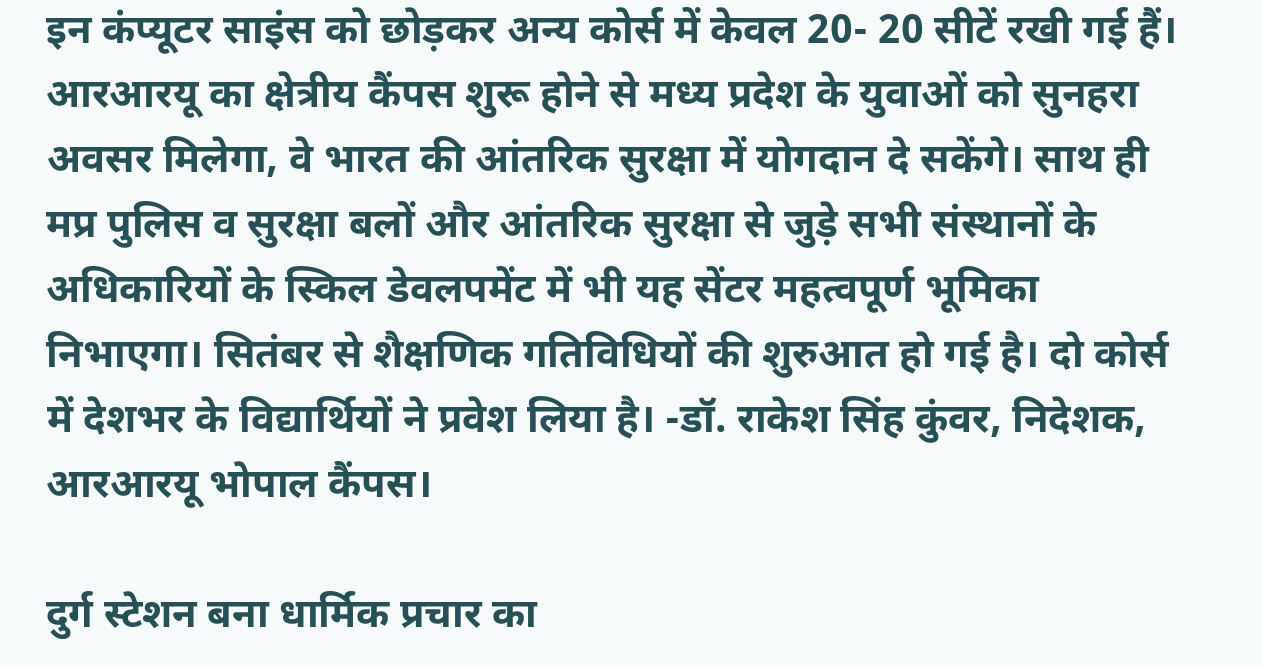इन कंप्यूटर साइंस को छोड़कर अन्य कोर्स में केवल 20- 20 सीटें रखी गई हैं। आरआरयू का क्षेत्रीय कैंपस शुरू होने से मध्य प्रदेश के युवाओं को सुनहरा अवसर मिलेगा, वे भारत की आंतरिक सुरक्षा में योगदान दे सकेंगे। साथ ही मप्र पुलिस व सुरक्षा बलों और आंतरिक सुरक्षा से जुड़े सभी संस्थानों के अधिकारियों के स्किल डेवलपमेंट में भी यह सेंटर महत्वपूर्ण भूमिका निभाएगा। सितंबर से शैक्षणिक गतिविधियों की शुरुआत हो गई है। दो कोर्स में देशभर के विद्यार्थियों ने प्रवेश लिया है। -डॉ. राकेश सिंह कुंवर, निदेशक, आरआरयू भोपाल कैंपस।

दुर्ग स्टेशन बना धार्मिक प्रचार का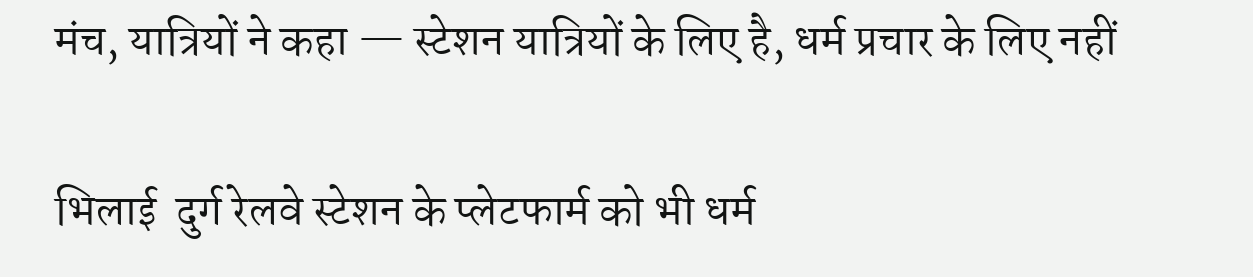मंच, यात्रियों ने कहा — स्टेशन यात्रियों के लिए है, धर्म प्रचार के लिए नहीं

भिलाई  दुर्ग रेलवे स्टेशन के प्लेटफार्म को भी धर्म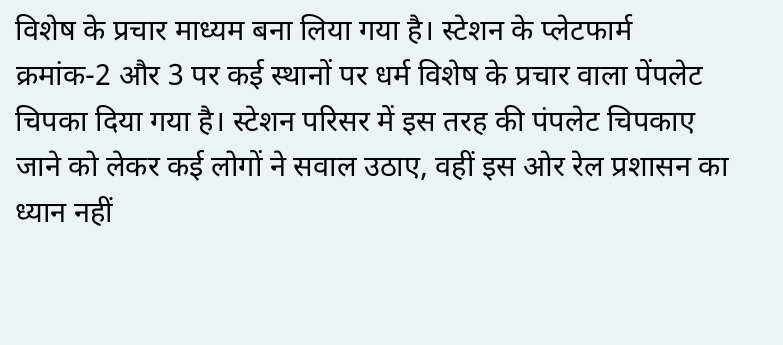विशेष के प्रचार माध्यम बना लिया गया है। स्टेशन के प्लेटफार्म क्रमांक-2 और 3 पर कई स्थानों पर धर्म विशेष के प्रचार वाला पेंपलेट चिपका दिया गया है। स्टेशन परिसर में इस तरह की पंपलेट चिपकाए जाने को लेकर कई लोगों ने सवाल उठाए, वहीं इस ओर रेल प्रशासन का ध्यान नहीं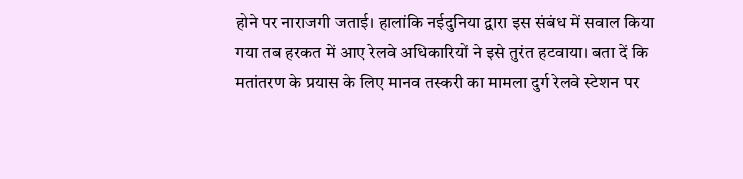होने पर नाराजगी जताई। हालांकि नईदुनिया द्वारा इस संबंध में सवाल किया गया तब हरकत में आए रेलवे अधिकारियों ने इसे तुरंत हटवाया। बता दें कि मतांतरण के प्रयास के लिए मानव तस्करी का मामला दुर्ग रेलवे स्टेशन पर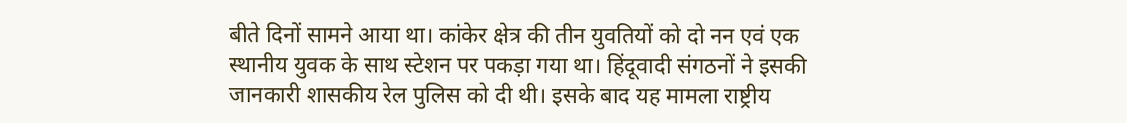बीते दिनों सामने आया था। कांकेर क्षेत्र की तीन युवतियों को दो नन एवं एक स्थानीय युवक के साथ स्टेशन पर पकड़ा गया था। हिंदूवादी संगठनों ने इसकी जानकारी शासकीय रेल पुलिस को दी थी। इसके बाद यह मामला राष्ट्रीय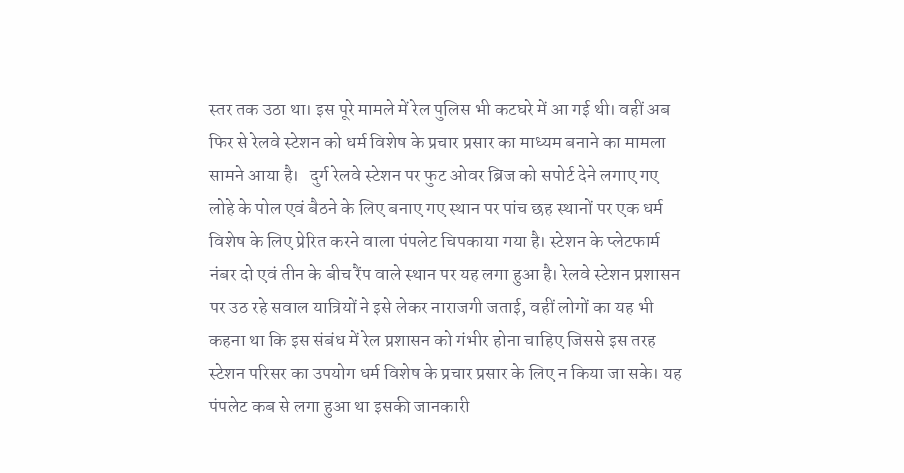स्तर तक उठा था। इस पूरे मामले में रेल पुलिस भी कटघरे में आ गई थी। वहीं अब फिर से रेलवे स्टेशन को धर्म विशेष के प्रचार प्रसार का माध्यम बनाने का मामला सामने आया है।   दुर्ग रेलवे स्टेशन पर फुट ओवर ब्रिज को सपोर्ट देने लगाए गए लोहे के पोल एवं बैठने के लिए बनाए गए स्थान पर पांच छह स्थानों पर एक धर्म विशेष के लिए प्रेरित करने वाला पंपलेट चिपकाया गया है। स्टेशन के प्लेटफार्म नंबर दो एवं तीन के बीच रैंप वाले स्थान पर यह लगा हुआ है। रेलवे स्टेशन प्रशासन पर उठ रहे सवाल यात्रियों ने इसे लेकर नाराजगी जताई, वहीं लोगों का यह भी कहना था कि इस संबंध में रेल प्रशासन को गंभीर होना चाहिए जिससे इस तरह स्टेशन परिसर का उपयोग धर्म विशेष के प्रचार प्रसार के लिए न किया जा सके। यह पंपलेट कब से लगा हुआ था इसकी जानकारी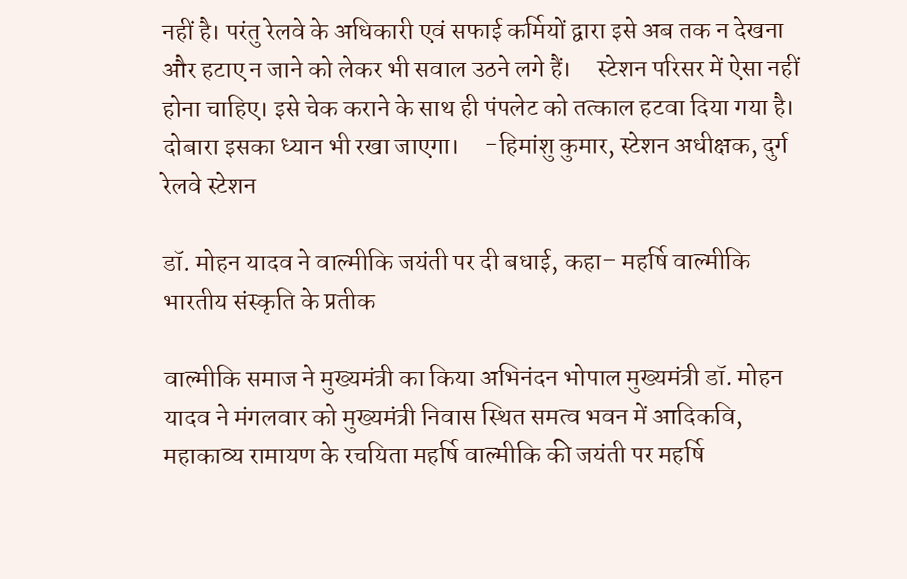नहीं है। परंतु रेलवे के अधिकारी एवं सफाई कर्मियों द्वारा इसे अब तक न देखना और हटाए न जाने को लेकर भी सवाल उठने लगे हैं।     स्टेशन परिसर में ऐसा नहीं होना चाहिए। इसे चेक कराने के साथ ही पंपलेट को तत्काल हटवा दिया गया है। दोबारा इसका ध्यान भी रखा जाएगा।     -हिमांशु कुमार, स्टेशन अधीक्षक, दुर्ग रेलवे स्टेशन

डॉ. मोहन यादव ने वाल्मीकि जयंती पर दी बधाई, कहा– महर्षि वाल्मीकि भारतीय संस्कृति के प्रतीक

वाल्मीकि समाज ने मुख्यमंत्री का किया अभिनंदन भोपाल मुख्यमंत्री डॉ. मोहन यादव ने मंगलवार को मुख्यमंत्री निवास स्थित समत्व भवन में आदिकवि, महाकाव्य रामायण के रचयिता महर्षि वाल्मीकि की जयंती पर महर्षि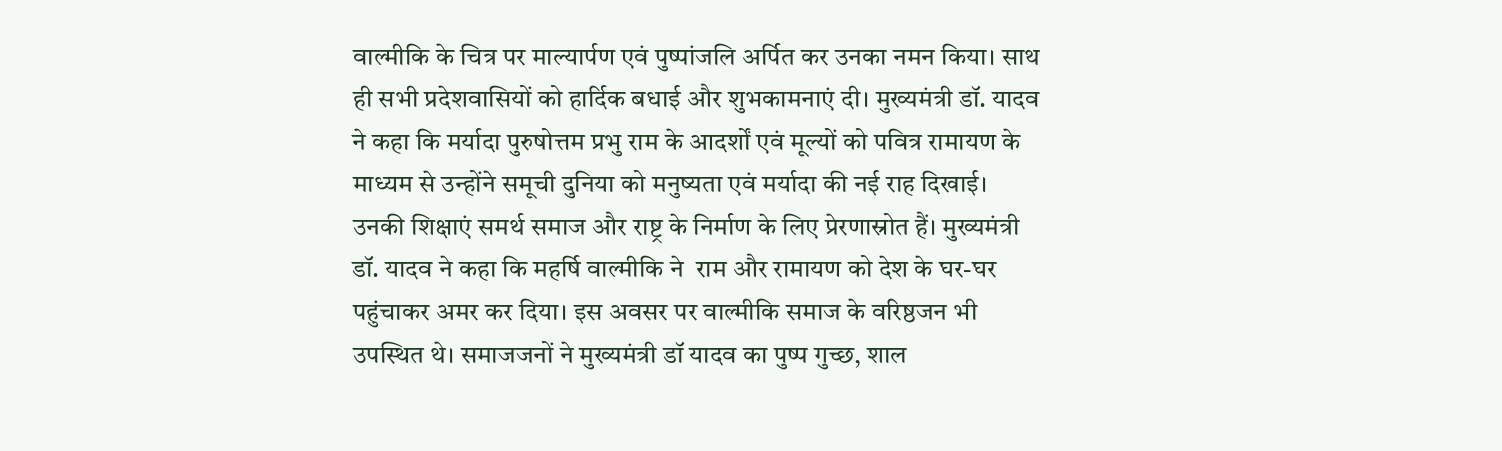वाल्मीकि के चित्र पर माल्यार्पण एवं पुष्पांजलि अर्पित कर उनका नमन किया। साथ ही सभी प्रदेशवासियों को हार्दिक बधाई और शुभकामनाएं दी। मुख्यमंत्री डॉ. यादव ने कहा कि मर्यादा पुरुषोत्तम प्रभु राम के आदर्शों एवं मूल्यों को पवित्र रामायण के माध्यम से उन्होंने समूची दुनिया को मनुष्यता एवं मर्यादा की नई राह दिखाई। उनकी शिक्षाएं समर्थ समाज और राष्ट्र के निर्माण के लिए प्रेरणास्रोत हैं। मुख्यमंत्री डॉ. यादव ने कहा कि महर्षि वाल्मीकि ने  राम और रामायण को देश के घर-घर पहुंचाकर अमर कर दिया। इस अवसर पर वाल्मीकि समाज के वरिष्ठजन भी उपस्थित थे। समाजजनों ने मुख्यमंत्री डॉ यादव का पुष्प गुच्छ, शाल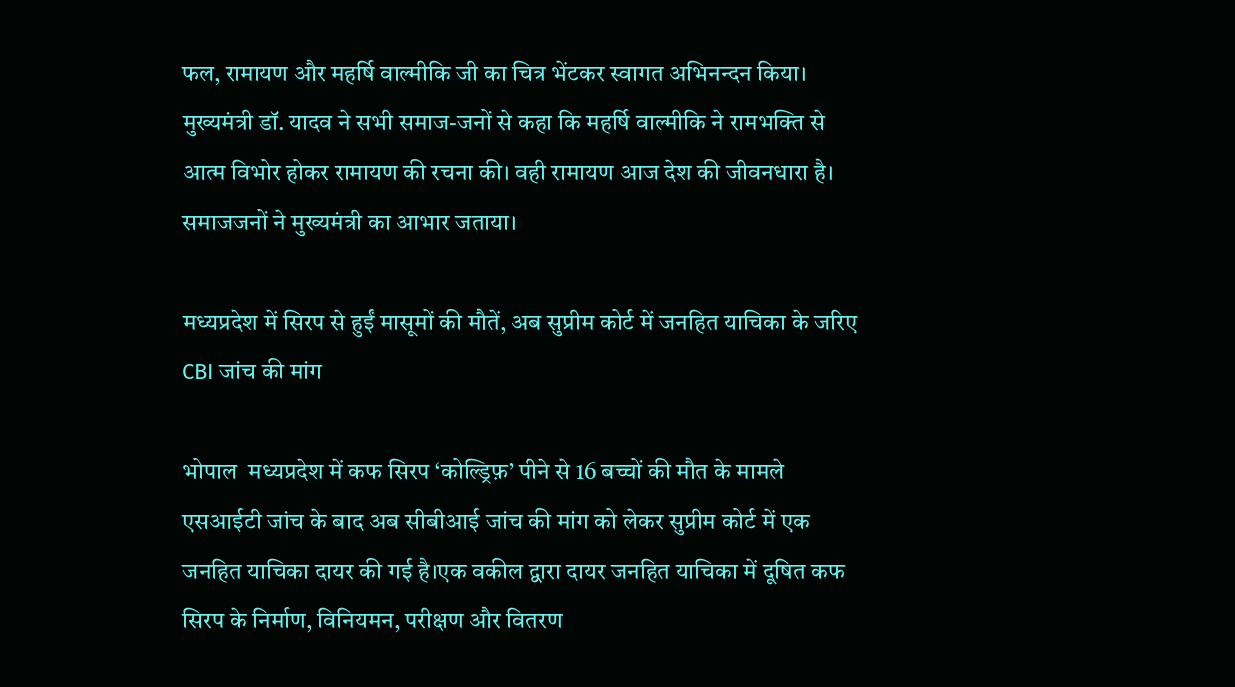फल, रामायण और महर्षि वाल्मीकि जी का चित्र भेंटकर स्वागत अभिनन्दन किया। मुख्यमंत्री डॉ. यादव ने सभी समाज-जनों से कहा कि महर्षि वाल्मीकि ने रामभक्ति से आत्म विभोर होकर रामायण की रचना की। वही रामायण आज देश की जीवनधारा है। समाजजनों ने मुख्यमंत्री का आभार जताया।

मध्यप्रदेश में सिरप से हुईं मासूमों की मौतें, अब सुप्रीम कोर्ट में जनहित याचिका के जरिए CBI जांच की मांग

भोपाल  मध्यप्रदेश में कफ सिरप ‘कोल्ड्रिफ़’ पीने से 16 बच्चों की मौत के मामले एसआईटी जांच के बाद अब सीबीआई जांच की मांग को लेकर सुप्रीम कोर्ट में एक जनहित याचिका दायर की गई है।एक वकील द्वारा दायर जनहित याचिका में दूषित कफ सिरप के निर्माण, विनियमन, परीक्षण और वितरण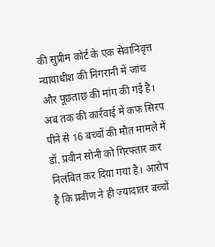की सुप्रीम कोर्ट के एक सेवानिवृत्त न्यायाधीश की निगरानी में जांच और पूछताछ की मांग की गई है। अब तक की कार्रवाई में कफ सिरप पीने से 16 बच्चों की मौत मामले में डॉ. प्रवीन सोनी को गिरफ्तार कर निलंबित कर दिया गया है। आरोप है कि प्रवीण ने ही ज्यादातर बच्चों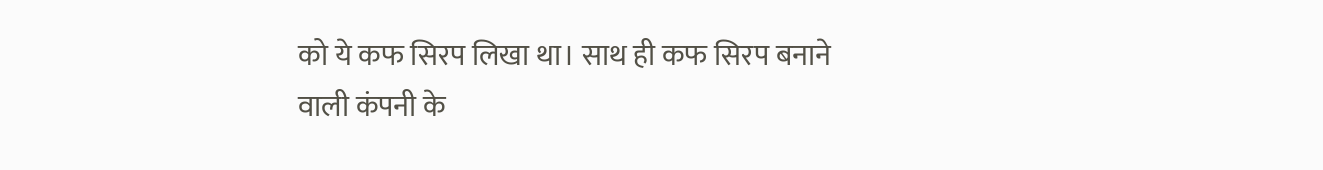को ये कफ सिरप लिखा था। साथ ही कफ सिरप बनाने वाली कंपनी के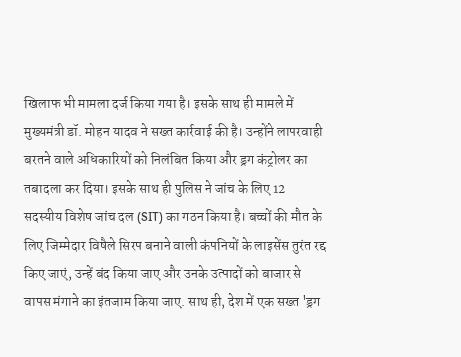खिलाफ भी मामला दर्ज किया गया है। इसके साथ ही मामले में मुख्यमंत्री डॉ. मोहन यादव ने सख्त कार्रवाई की है। उन्होंने लापरवाही बरतने वाले अधिकारियों को निलंबित किया और ड्रग कंट्रोलर का तबादला कर दिया। इसके साथ ही पुलिस ने जांच के लिए 12 सदस्यीय विशेष जांच दल (SIT) का गठन किया है। बच्चों की मौत के लिए जिम्मेदार विषैले सिरप बनाने वाली कंपनियों के लाइसेंस तुरंत रद्द किए जाएं, उन्हें बंद किया जाए और उनके उत्पादों को बाजार से वापस मंगाने का इंतजाम किया जाए. साथ ही, देश में एक सख्त 'ड्रग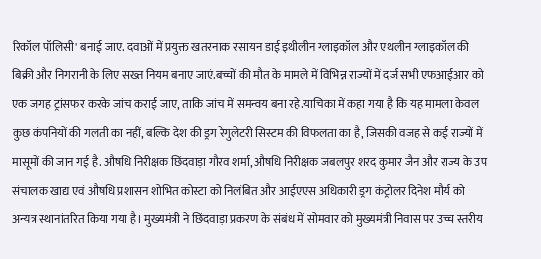रिकॉल पॉलिसी' बनाई जाए. दवाओं में प्रयुक्त खतरनाक रसायन डाई इथीलीन ग्लाइकॉल और एथलीन ग्लाइकॉल की बिक्री और निगरानी के लिए सख्त नियम बनाए जाएं.बच्चों की मौत के मामले में विभिन्न राज्यों में दर्ज सभी एफआईआर को एक जगह ट्रांसफर करके जांच कराई जाए, ताकि जांच में समन्वय बना रहे.याचिका में कहा गया है कि यह मामला केवल कुछ कंपनियों की गलती का नहीं, बल्कि देश की ड्रग रेगुलेटरी सिस्टम की विफलता का है, जिसकी वजह से कई राज्यों में मासूमों की जान गई है. औषधि निरीक्षक छिंदवाड़ा गौरव शर्मा, औषधि निरीक्षक जबलपुर शरद कुमार जैन और राज्य के उप संचालक खाद्य एवं औषधि प्रशासन शोभित कोस्टा को निलंबित और आईएएस अधिकारी ड्रग कंट्रोलर दिनेश मौर्य को अन्यत्र स्थानांतरित किया गया है। मुख्यमंत्री ने छिंदवाड़ा प्रकरण के संबंध में सोमवार को मुख्यमंत्री निवास पर उच्च स्तरीय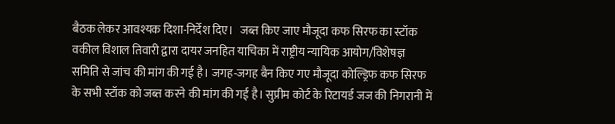बैठक लेकर आवश्यक दिशा-निर्देश दिए।   जब्त किए जाए मौजूदा कफ सिरफ का स्टॉक वकील विशाल तिवारी द्वारा दायर जनहित याचिका में राष्ट्रीय न्यायिक आयोग/विशेषज्ञ समिति से जांच की मांग की गई है। जगह-जगह बैन किए गए मौजूदा कोल्ड्रिफ कफ सिरफ के सभी स्टॉक को जब्त करने की मांग की गई है। सुप्रीम कोर्ट के रिटायर्ड जज की निगरानी में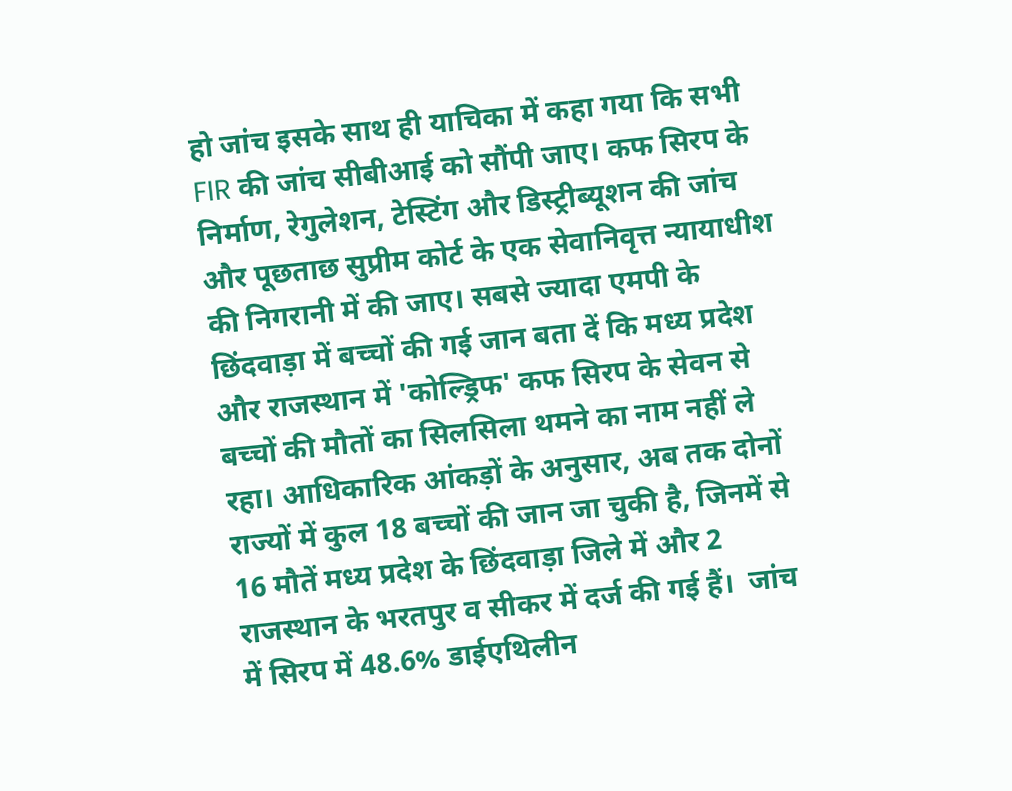हो जांच इसके साथ ही याचिका में कहा गया कि सभी FIR की जांच सीबीआई को सौंपी जाए। कफ सिरप के निर्माण, रेगुलेशन, टेस्टिंग और डिस्ट्रीब्यूशन की जांच और पूछताछ सुप्रीम कोर्ट के एक सेवानिवृत्त न्यायाधीश की निगरानी में की जाए। सबसे ज्यादा एमपी के छिंदवाड़ा में बच्चों की गई जान बता दें कि मध्य प्रदेश और राजस्थान में 'कोल्ड्रिफ' कफ सिरप के सेवन से बच्चों की मौतों का सिलसिला थमने का नाम नहीं ले रहा। आधिकारिक आंकड़ों के अनुसार, अब तक दोनों राज्यों में कुल 18 बच्चों की जान जा चुकी है, जिनमें से 16 मौतें मध्य प्रदेश के छिंदवाड़ा जिले में और 2 राजस्थान के भरतपुर व सीकर में दर्ज की गई हैं।  जांच में सिरप में 48.6% डाईएथिलीन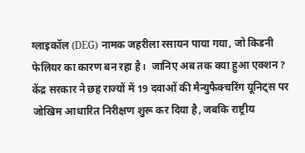ग्लाइकॉल (DEG) नामक जहरीला रसायन पाया गया, जो किडनी फेलियर का कारण बन रहा है।  जानिए अब तक क्या हुआ एक्शन? केंद्र सरकार ने छह राज्यों में 19 दवाओं की मैन्युफैक्चरिंग यूनिट्स पर जोखिम आधारित निरीक्षण शुरू कर दिया है, जबकि राष्ट्रीय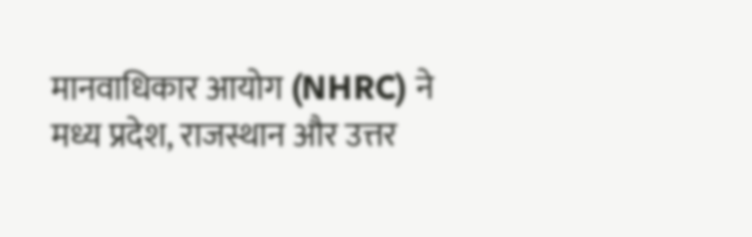मानवाधिकार आयोग (NHRC) ने मध्य प्रदेश, राजस्थान और उत्तर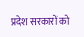प्रदेश सरकारों को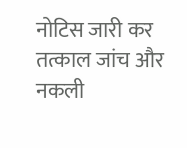नोटिस जारी कर तत्काल जांच और नकली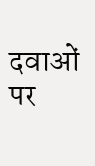दवाओं पर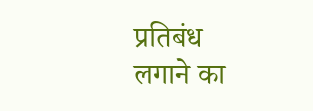प्रतिबंध लगाने का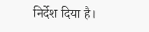निर्देश दिया है।